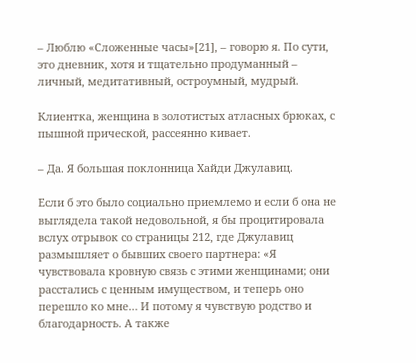– Люблю «Сложенные часы»[21], – говорю я. По сути, это дневник, хотя и тщательно продуманный – личный, медитативный, остроумный, мудрый.

Клиентка, женщина в золотистых атласных брюках, с пышной прической, рассеянно кивает.

– Да. Я большая поклонница Хайди Джулавиц.

Если б это было социально приемлемо и если б она не выглядела такой недовольной, я бы процитировала вслух отрывок со страницы 212, где Джулавиц размышляет о бывших своего партнера: «Я чувствовала кровную связь с этими женщинами; они расстались с ценным имуществом, и теперь оно перешло ко мне… И потому я чувствую родство и благодарность. А также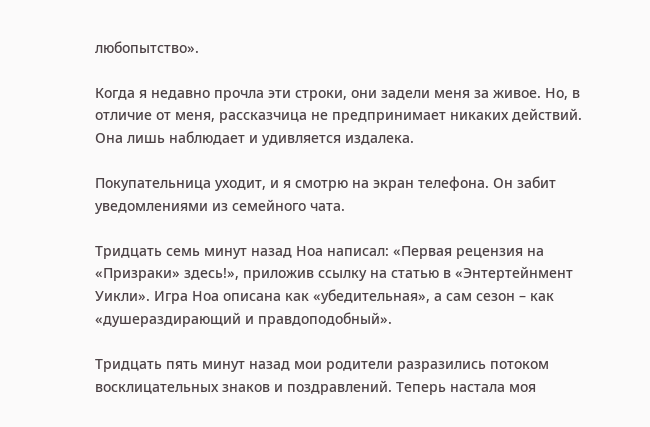любопытство».

Когда я недавно прочла эти строки, они задели меня за живое. Но, в отличие от меня, рассказчица не предпринимает никаких действий. Она лишь наблюдает и удивляется издалека.

Покупательница уходит, и я смотрю на экран телефона. Он забит уведомлениями из семейного чата.

Тридцать семь минут назад Ноа написал: «Первая рецензия на «Призраки» здесь!», приложив ссылку на статью в «Энтертейнмент Уикли». Игра Ноа описана как «убедительная», а сам сезон – как «душераздирающий и правдоподобный».

Тридцать пять минут назад мои родители разразились потоком восклицательных знаков и поздравлений. Теперь настала моя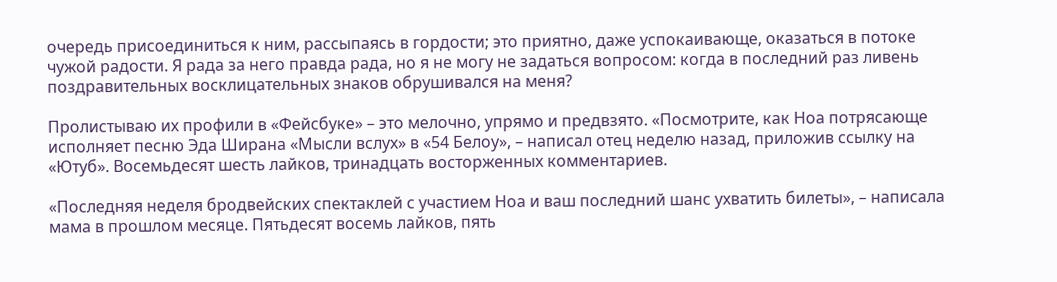очередь присоединиться к ним, рассыпаясь в гордости; это приятно, даже успокаивающе, оказаться в потоке чужой радости. Я рада за него правда рада, но я не могу не задаться вопросом: когда в последний раз ливень поздравительных восклицательных знаков обрушивался на меня?

Пролистываю их профили в «Фейсбуке» – это мелочно, упрямо и предвзято. «Посмотрите, как Ноа потрясающе исполняет песню Эда Ширана «Мысли вслух» в «54 Белоу», – написал отец неделю назад, приложив ссылку на «Ютуб». Восемьдесят шесть лайков, тринадцать восторженных комментариев.

«Последняя неделя бродвейских спектаклей с участием Ноа и ваш последний шанс ухватить билеты», – написала мама в прошлом месяце. Пятьдесят восемь лайков, пять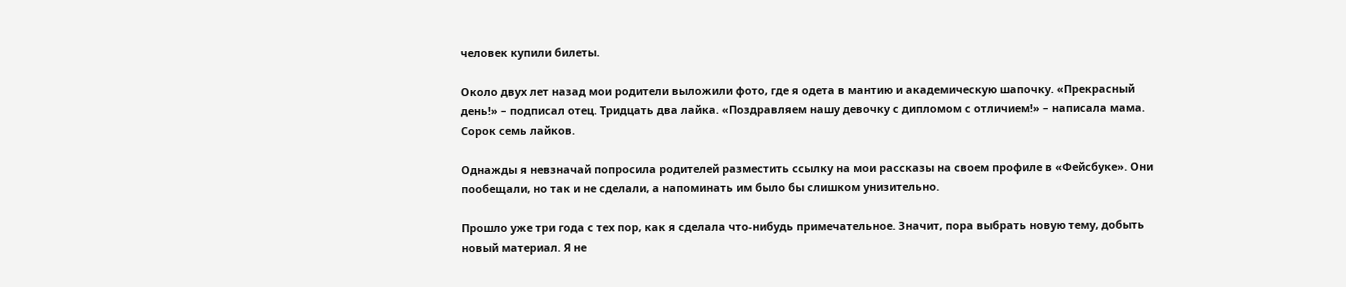человек купили билеты.

Около двух лет назад мои родители выложили фото, где я одета в мантию и академическую шапочку. «Прекрасный день!» – подписал отец. Тридцать два лайка. «Поздравляем нашу девочку с дипломом с отличием!» – написала мама. Сорок семь лайков.

Однажды я невзначай попросила родителей разместить ссылку на мои рассказы на своем профиле в «Фейсбуке». Они пообещали, но так и не сделали, а напоминать им было бы слишком унизительно.

Прошло уже три года с тех пор, как я сделала что-нибудь примечательное. Значит, пора выбрать новую тему, добыть новый материал. Я не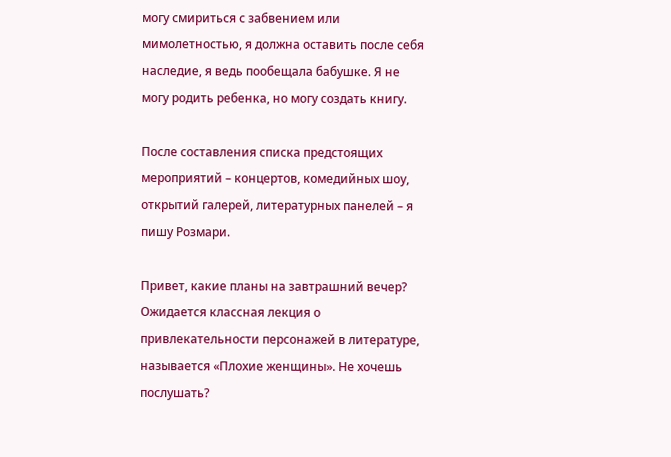могу смириться с забвением или мимолетностью, я должна оставить после себя наследие, я ведь пообещала бабушке. Я не могу родить ребенка, но могу создать книгу.

После составления списка предстоящих мероприятий – концертов, комедийных шоу, открытий галерей, литературных панелей – я пишу Розмари.

Привет, какие планы на завтрашний вечер? Ожидается классная лекция о привлекательности персонажей в литературе, называется «Плохие женщины». Не хочешь послушать?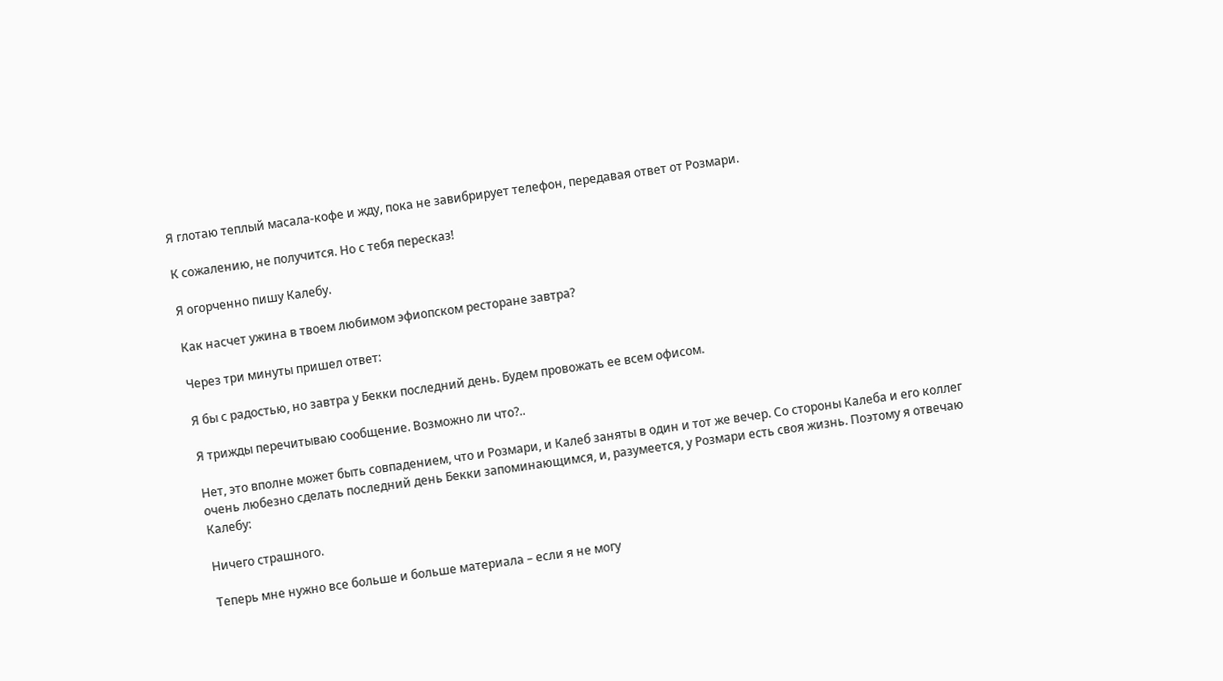Я глотаю теплый масала-кофе и жду, пока не завибрирует телефон, передавая ответ от Розмари.

К сожалению, не получится. Но с тебя пересказ!

Я огорченно пишу Калебу.

Как насчет ужина в твоем любимом эфиопском ресторане завтра?

Через три минуты пришел ответ:

Я бы с радостью, но завтра у Бекки последний день. Будем провожать ее всем офисом.

Я трижды перечитываю сообщение. Возможно ли что?..

Нет, это вполне может быть совпадением, что и Розмари, и Калеб заняты в один и тот же вечер. Со стороны Калеба и его коллег очень любезно сделать последний день Бекки запоминающимся, и, разумеется, у Розмари есть своя жизнь. Поэтому я отвечаю Калебу:

Ничего страшного.

Теперь мне нужно все больше и больше материала – если я не могу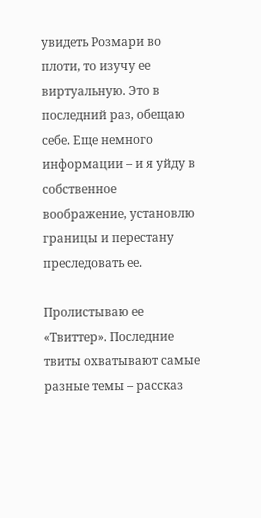увидеть Розмари во плоти, то изучу ее виртуальную. Это в последний раз, обещаю себе. Еще немного информации – и я уйду в собственное воображение, установлю границы и перестану преследовать ее.

Пролистываю ее «Твиттер». Последние твиты охватывают самые разные темы – рассказ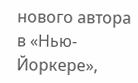нового автора в «Нью-Йоркере»,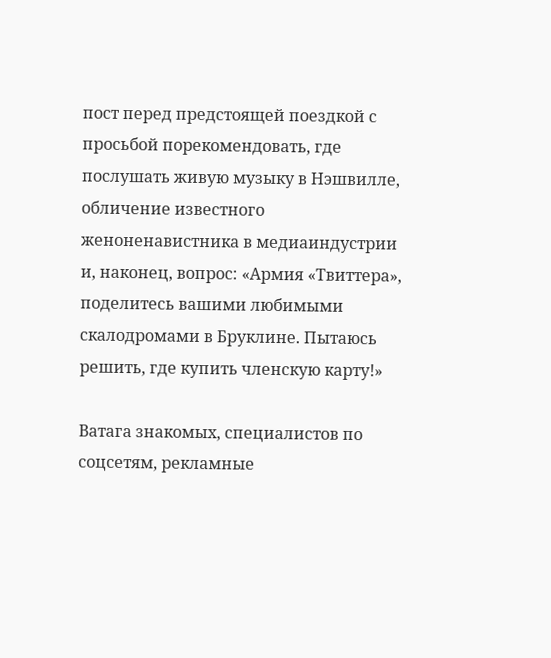пост перед предстоящей поездкой с просьбой порекомендовать, где послушать живую музыку в Нэшвилле, обличение известного женоненавистника в медиаиндустрии и, наконец, вопрос: «Армия «Твиттера», поделитесь вашими любимыми скалодромами в Бруклине. Пытаюсь решить, где купить членскую карту!»

Ватага знакомых, специалистов по соцсетям, рекламные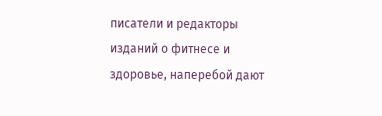писатели и редакторы изданий о фитнесе и здоровье, наперебой дают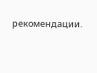рекомендации.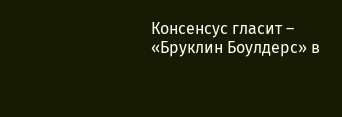Консенсус гласит – «Бруклин Боулдерс» в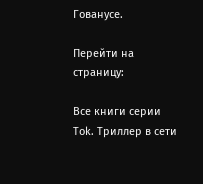Гованусе.

Перейти на страницу:

Все книги серии Tok. Триллер в сети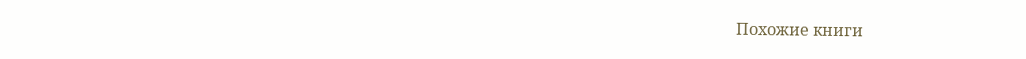Похожие книги